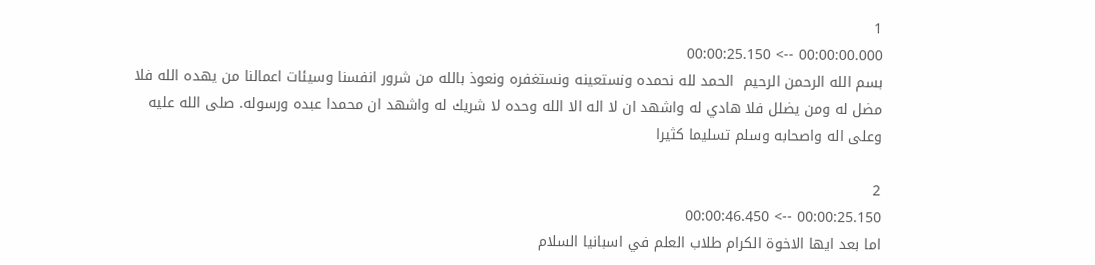1
00:00:00.000 --> 00:00:25.150
بسم الله الرحمن الرحيم  الحمد لله نحمده ونستعينه ونستغفره ونعوذ بالله من شرور انفسنا وسيئات اعمالنا من يهده الله فلا مضل له ومن يضلل فلا هادي له واشهد ان لا اله الا الله وحده لا شريك له واشهد ان محمدا عبده ورسوله. صلى الله عليه وعلى اله واصحابه وسلم تسليما كثيرا

2
00:00:25.150 --> 00:00:46.450
اما بعد ايها الاخوة الكرام طلاب العلم في اسبانيا السلام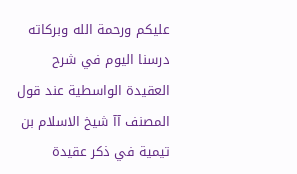عليكم ورحمة الله وبركاته درسنا اليوم في شرح العقيدة الواسطية عند قول المصنف آآ شيخ الاسلام بن تيمية في ذكر عقيدة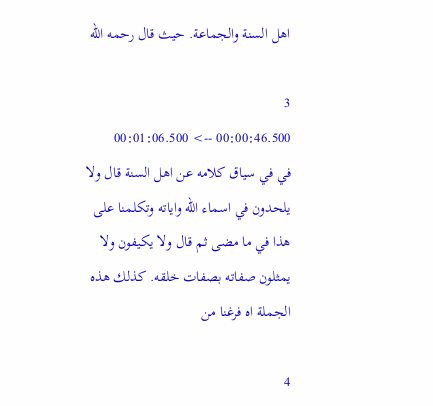اهل السنة والجماعة. حيث قال رحمه الله

3
00:00:46.500 --> 00:01:06.500
في في سياق كلامه عن اهل السنة قال ولا يلحدون في اسماء الله واياته وتكلمنا على هذا في ما مضى ثم قال ولا يكيفون ولا يمثلون صفاته بصفات خلقه. كذلك هذه الجملة اه فرغنا من

4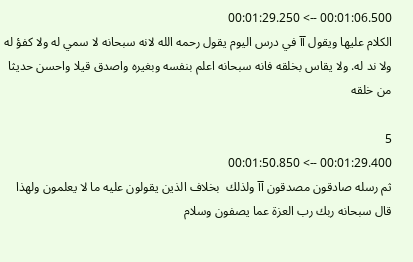00:01:06.500 --> 00:01:29.250
الكلام عليها ويقول آآ في درس اليوم يقول رحمه الله لانه سبحانه لا سمي له ولا كفؤ له ولا ند له. ولا يقاس بخلقه فانه سبحانه اعلم بنفسه وبغيره واصدق قيلا واحسن حديثا من خلقه

5
00:01:29.400 --> 00:01:50.850
ثم رسله صادقون مصدقون آآ ولذلك  بخلاف الذين يقولون عليه ما لا يعلمون ولهذا قال سبحانه ربك رب العزة عما يصفون وسلام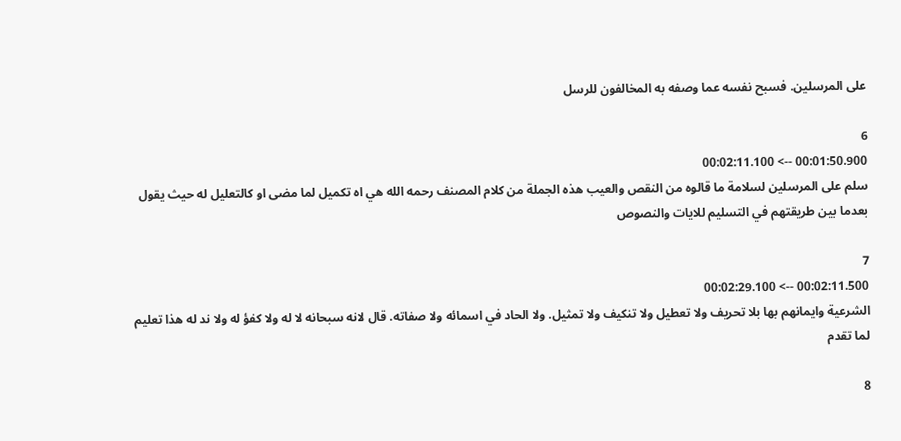على المرسلين. فسبح نفسه عما وصفه به المخالفون للرسل

6
00:01:50.900 --> 00:02:11.100
سلم على المرسلين لسلامة ما قالوه من النقص والعيب هذه الجملة من كلام المصنف رحمه الله هي اه تكميل لما مضى او كالتعليل له حيث يقول بعدما بين طريقتهم في التسليم للايات والنصوص

7
00:02:11.500 --> 00:02:29.100
الشرعية وايمانهم بها بلا تحريف ولا تعطيل ولا تنكيف ولا تمثيل. ولا الحاد في اسمائه ولا صفاته. قال لانه سبحانه لا له ولا كفؤ له ولا ند له هذا تعليم لما تقدم

8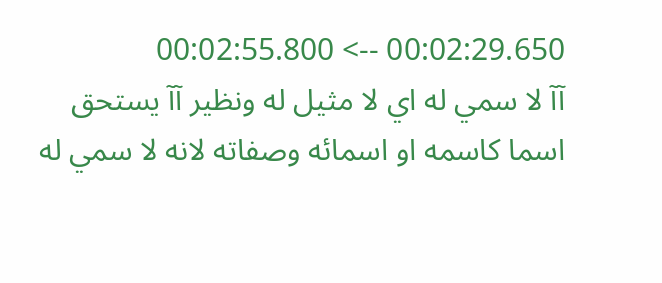00:02:29.650 --> 00:02:55.800
آآ لا سمي له اي لا مثيل له ونظير آآ يستحق اسما كاسمه او اسمائه وصفاته لانه لا سمي له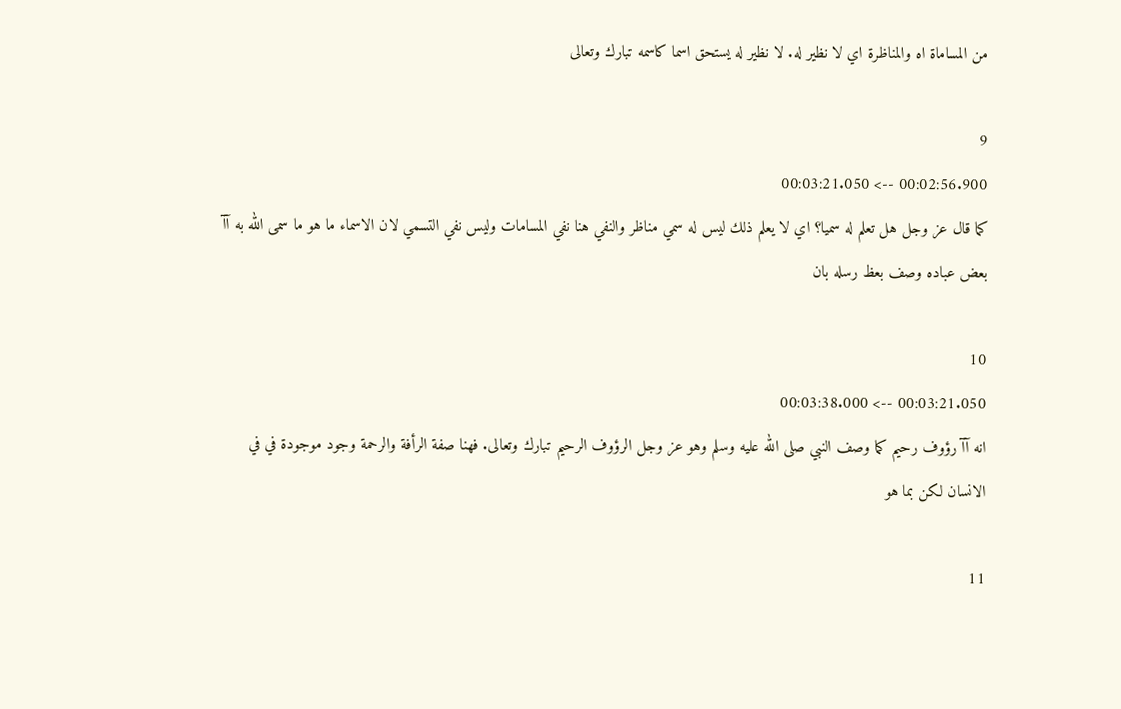من المساماة اه والمناظرة اي لا نظير له. لا نظير له يستحق اسما كاسمه تبارك وتعالى

9
00:02:56.900 --> 00:03:21.050
كما قال عز وجل هل تعلم له سميا؟ اي لا يعلم ذلك ليس له سمي مناظر والنفي هنا نفي المسامات وليس نفي التسمي لان الاسماء ما هو ما سمى الله به آآ بعض عباده وصف بعظ رسله بان

10
00:03:21.050 --> 00:03:38.000
انه آآ رؤوف رحيم كما وصف النبي صلى الله عليه وسلم وهو عز وجل الرؤوف الرحيم تبارك وتعالى. فهنا صفة الرأفة والرحمة وجود موجودة في في الانسان لكن بما هو

11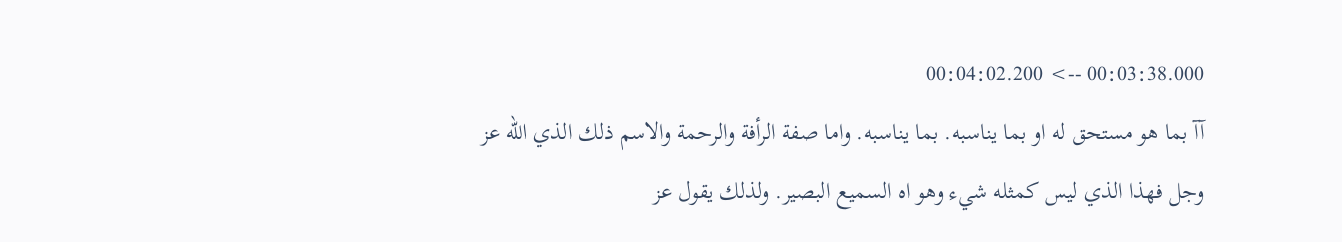00:03:38.000 --> 00:04:02.200
آآ بما هو مستحق له او بما يناسبه. بما يناسبه. واما صفة الرأفة والرحمة والاسم ذلك الذي الله عز وجل فهذا الذي ليس كمثله شيء وهو اه السميع البصير. ولذلك يقول عز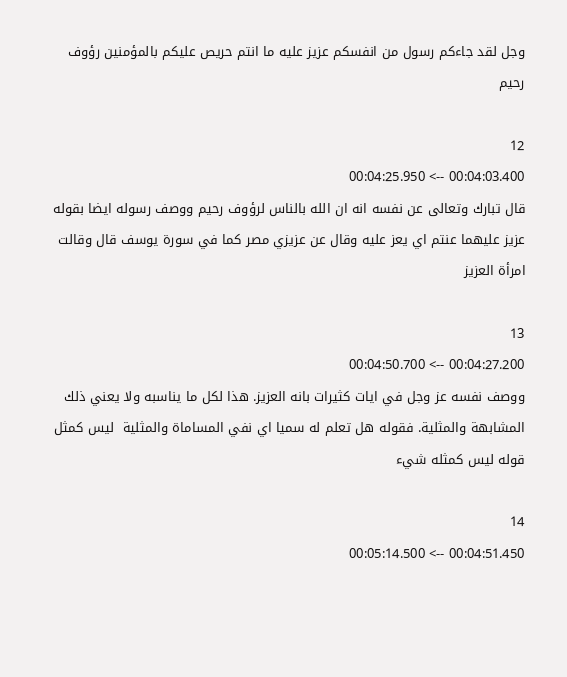وجل لقد جاءكم رسول من انفسكم عزيز عليه ما انتم حريص عليكم بالمؤمنين رؤوف رحيم

12
00:04:03.400 --> 00:04:25.950
قال تبارك وتعالى عن نفسه انه ان الله بالناس لرؤوف رحيم ووصف رسوله ايضا بقوله عزيز عليهما عنتم اي يعز عليه وقال عن عزيزي مصر كما في سورة يوسف قال وقالت امرأة العزيز

13
00:04:27.200 --> 00:04:50.700
ووصف نفسه عز وجل في ايات كثيرات بانه العزيز. هذا لكل ما يناسبه ولا يعني ذلك المشابهة والمثلية. فقوله هل تعلم له سميا اي نفي المساماة والمثلية  ليس كمثل قوله ليس كمثله شيء

14
00:04:51.450 --> 00:05:14.500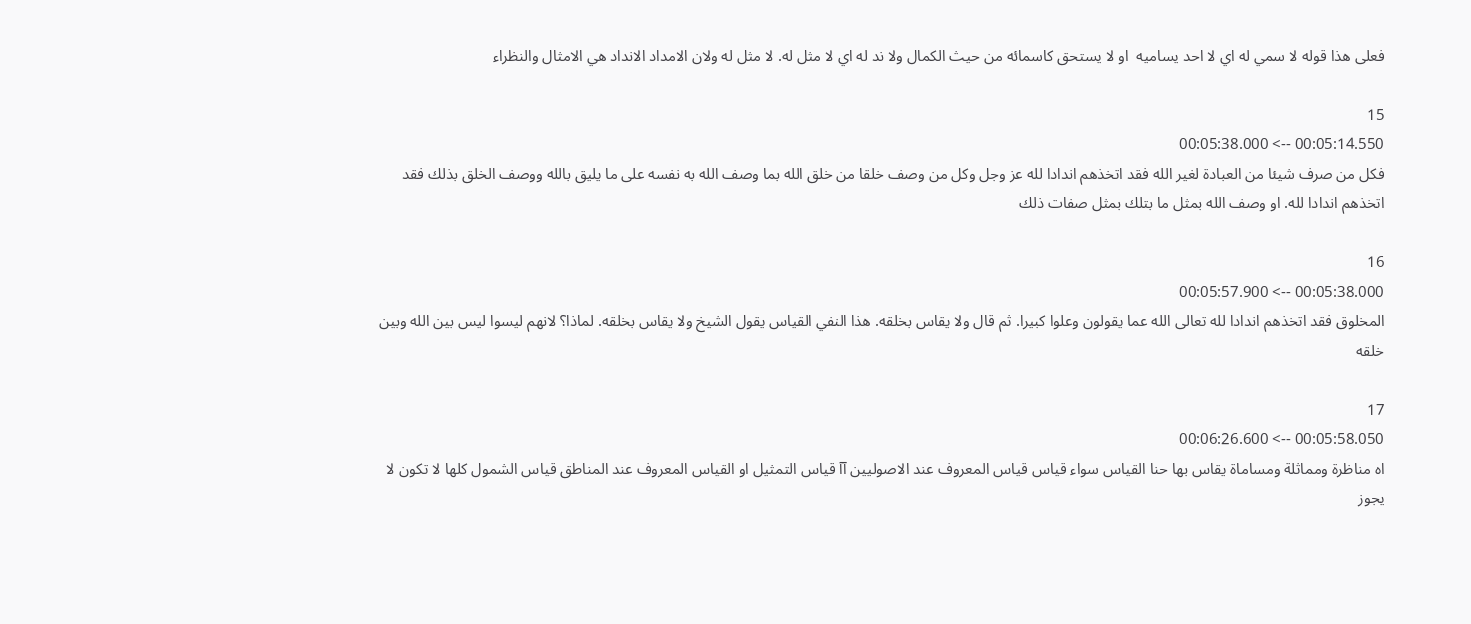فعلى هذا قوله لا سمي له اي لا احد يساميه  او لا يستحق كاسمائه من حيث الكمال ولا ند له اي لا مثل له. لا مثل له ولان الامداد الانداد هي الامثال والنظراء

15
00:05:14.550 --> 00:05:38.000
فكل من صرف شيئا من العبادة لغير الله فقد اتخذهم اندادا لله عز وجل وكل من وصف خلقا من خلق الله بما وصف الله به نفسه على ما يليق بالله ووصف الخلق بذلك فقد اتخذهم اندادا لله. او وصف الله بمثل ما بتلك بمثل صفات ذلك

16
00:05:38.000 --> 00:05:57.900
المخلوق فقد اتخذهم اندادا لله تعالى الله عما يقولون وعلوا كبيرا. ثم قال ولا يقاس بخلقه. هذا النفي القياس يقول الشيخ ولا يقاس بخلقه. لماذا؟ لانهم ليسوا ليس بين الله وبين خلقه

17
00:05:58.050 --> 00:06:26.600
اه مناظرة ومماثلة ومساماة يقاس بها حنا القياس سواء قياس قياس المعروف عند الاصوليين آآ قياس التمثيل او القياس المعروف عند المناطق قياس الشمول كلها لا تكون لا يجوز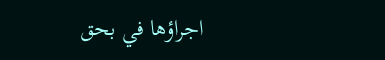اجراؤها في بحق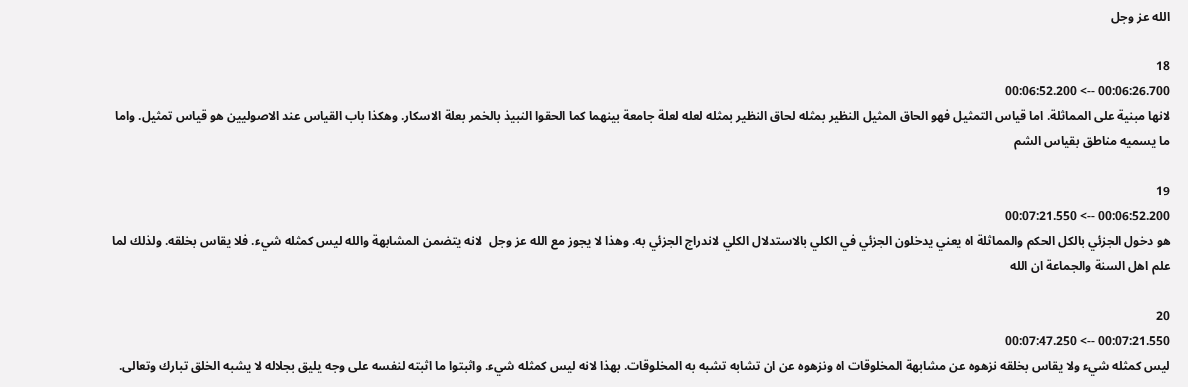الله عز وجل

18
00:06:26.700 --> 00:06:52.200
لانها مبنية على المماثلة. اما قياس التمثيل فهو الحاق المثيل النظير بمثله لحاق النظير بمثله لعله لعلة جامعة بينهما كما الحقوا النبيذ بالخمر بعلة الاسكار. وهكذا باب القياس عند الاصوليين هو قياس تمثيل. واما ما يسميه مناطق بقياس الشم

19
00:06:52.200 --> 00:07:21.550
هو دخول الجزئي بالكل الحكم والمماثلة اه يعني يدخلون الجزئي في الكلي بالاستدلال الكلي لاندراج الجزئي به. وهذا لا يجوز مع الله عز وجل  لانه يتضمن المشابهة والله ليس كمثله شيء. فلا يقاس بخلقه. ولذلك لما علم اهل السنة والجماعة ان الله

20
00:07:21.550 --> 00:07:47.250
ليس كمثله شيء ولا يقاس بخلقه نزهوه عن مشابهة المخلوقات اه ونزهوه عن ان تشابه تشبه به المخلوقات. بهذا لانه ليس كمثله شيء. واثبتوا ما اثبته لنفسه على وجه يليق بجلاله لا يشبه الخلق تبارك وتعالى.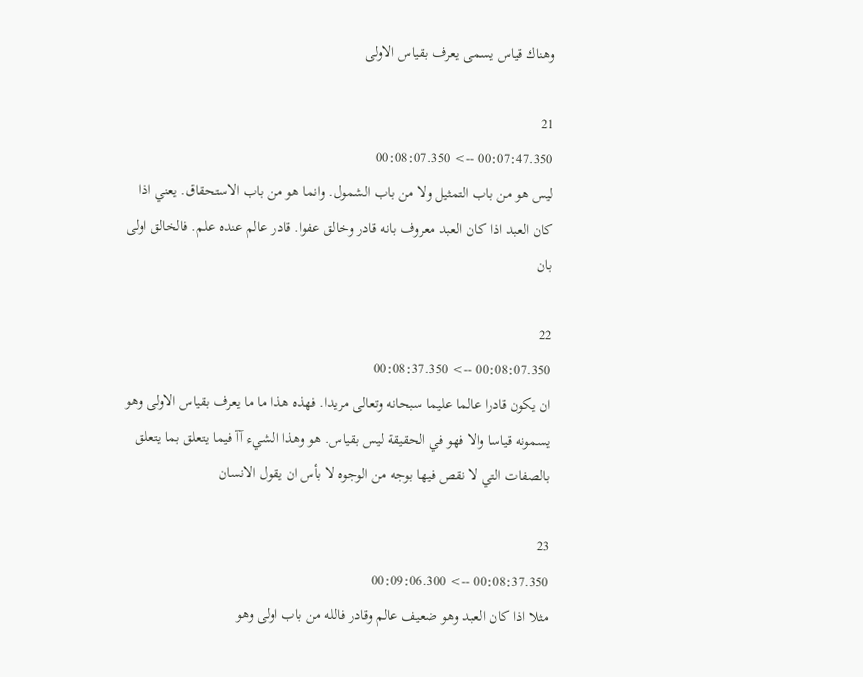وهناك قياس يسمى يعرف بقياس الاولى

21
00:07:47.350 --> 00:08:07.350
ليس هو من باب التمثيل ولا من باب الشمول. وانما هو من باب الاستحقاق. يعني اذا كان العبد اذا كان العبد معروف بانه قادر وخالق عفوا. قادر عالم عنده علم. فالخالق اولى بان

22
00:08:07.350 --> 00:08:37.350
ان يكون قادرا عالما عليما سبحانه وتعالى مريدا. فهذه هذا ما ما يعرف بقياس الاولى وهو يسمونه قياسا والا فهو في الحقيقة ليس بقياس. هو وهذا الشيء آآ فيما يتعلق بما يتعلق بالصفات التي لا نقص فيها بوجه من الوجوه لا بأس ان يقول الانسان

23
00:08:37.350 --> 00:09:06.300
مثلا اذا كان العبد وهو ضعيف عالم وقادر فالله من باب اولى وهو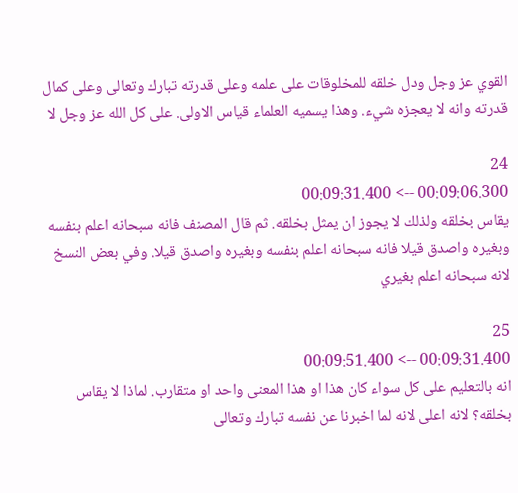القوي عز وجل ودل خلقه للمخلوقات على علمه وعلى قدرته تبارك وتعالى وعلى كمال قدرته وانه لا يعجزه شيء. وهذا يسميه العلماء قياس الاولى. على كل الله عز وجل لا

24
00:09:06.300 --> 00:09:31.400
يقاس بخلقه ولذلك لا يجوز ان يمثل بخلقه. ثم قال المصنف فانه سبحانه اعلم بنفسه وبغيره واصدق قيلا فانه سبحانه اعلم بنفسه وبغيره واصدق قيلا. وفي بعض النسخ لانه سبحانه اعلم بغيري

25
00:09:31.400 --> 00:09:51.400
انه بالتعليم على كل سواء كان هذا او هذا المعنى واحد او متقارب. لماذا لا يقاس بخلقه؟ لانه اعلى لانه لما اخبرنا عن نفسه تبارك وتعالى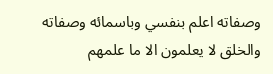وصفاته اعلم بنفسي وباسمائه وصفاته والخلق لا يعلمون الا ما علمهم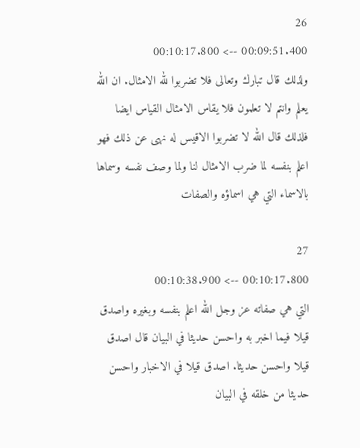26
00:09:51.400 --> 00:10:17.800
ولذلك قال تبارك وتعالى فلا تضربوا لله الامثال. ان الله يعلم وانتم لا تعلمون فلا يقاس الامثال القياس ايضا فلذلك قال الله لا تضربوا الاقيس له نهى عن ذلك فهو اعلم بنفسه لما ضرب الامثال لنا ولما وصف نفسه وسماها بالاسماء التي هي اسماؤه والصفات

27
00:10:17.800 --> 00:10:38.900
التي هي صفاته عز وجل الله اعلم بنفسه وبغيره واصدق قيلا فيما اخبر به واحسن حديثا في البيان قال اصدق قيلا واحسن حديثا. اصدق قيلا في الاخبار واحسن حديثا من خلقه في البيان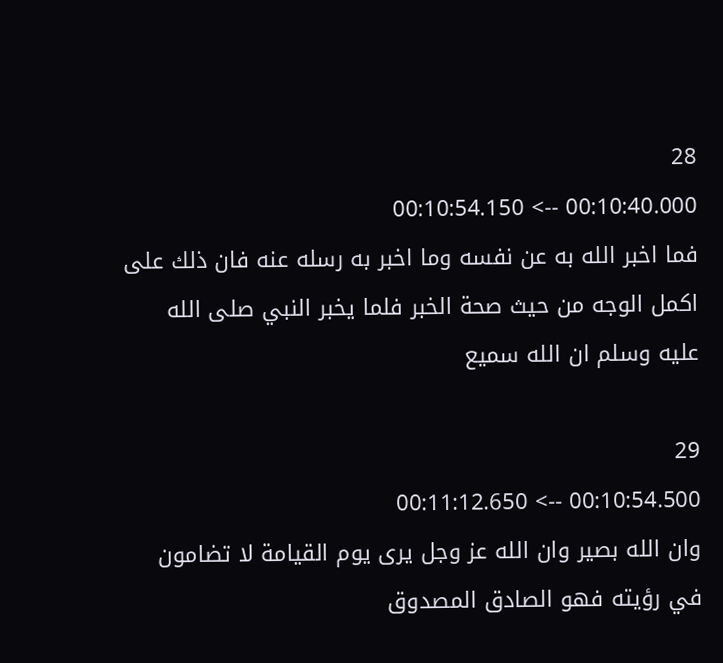28
00:10:40.000 --> 00:10:54.150
فما اخبر الله به عن نفسه وما اخبر به رسله عنه فان ذلك على اكمل الوجه من حيث صحة الخبر فلما يخبر النبي صلى الله عليه وسلم ان الله سميع

29
00:10:54.500 --> 00:11:12.650
وان الله بصير وان الله عز وجل يرى يوم القيامة لا تضامون في رؤيته فهو الصادق المصدوق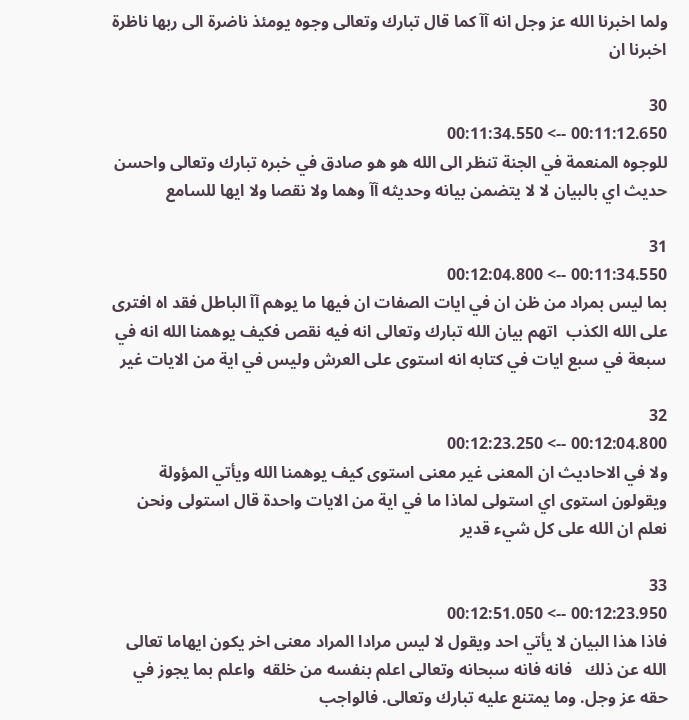ولما اخبرنا الله عز وجل انه آآ كما قال تبارك وتعالى وجوه يومئذ ناضرة الى ربها ناظرة اخبرنا ان

30
00:11:12.650 --> 00:11:34.550
للوجوه المنعمة في الجنة تنظر الى الله هو هو صادق في خبره تبارك وتعالى واحسن حديث اي بالبيان لا لا يتضمن بيانه وحديثه آآ وهما ولا نقصا ولا ايها للسامع

31
00:11:34.550 --> 00:12:04.800
بما ليس بمراد من ظن ان في ايات الصفات ان فيها ما يوهم آآ الباطل فقد اه افترى على الله الكذب  اتهم بيان الله تبارك وتعالى انه فيه نقص فكيف يوهمنا الله انه في سبعة في سبع ايات في كتابه انه استوى على العرش وليس في اية من الايات غير

32
00:12:04.800 --> 00:12:23.250
ولا في الاحاديث ان المعنى غير معنى استوى كيف يوهمنا الله ويأتي المؤولة ويقولون استوى اي استولى لماذا ما في اية من الايات واحدة قال استولى ونحن نعلم ان الله على كل شيء قدير

33
00:12:23.950 --> 00:12:51.050
فاذا هذا البيان لا يأتي احد ويقول لا ليس مرادا المراد معنى اخر يكون ايهاما تعالى الله عن ذلك   فانه فانه سبحانه وتعالى اعلم بنفسه من خلقه  واعلم بما يجوز في حقه عز وجل. وما يمتنع عليه تبارك وتعالى. فالواجب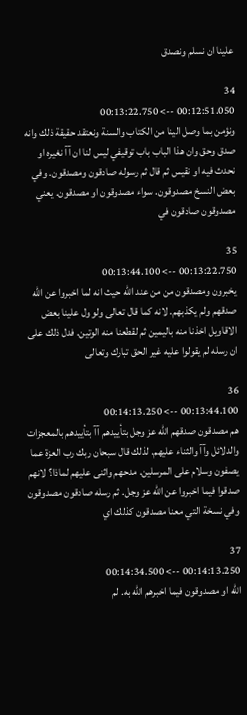علينا ان نسلم ونصدق

34
00:12:51.050 --> 00:13:22.750
ونؤمن بما وصل الينا من الكتاب والسنة ونعتقد حقيقة ذلك وانه صدق وحق وان هذا الباب باب توقيفي ليس لنا ان آآ نغيره او نحدث فيه او نقيس ثم قال ثم رسوله صادقون ومصدقون. وفي بعض النسخ مصدوقون. سواء مصدوقون او مصدقون. يعني مصدوقون صادقون في

35
00:13:22.750 --> 00:13:44.100
يخبرون ومصدقون من من عند الله حيث انه لما اخبروا عن الله صدقهم ولم يكذبهم. لانه كما قال تعالى ولو ول علينا بعض الاقاويل اخذنا منه باليمين ثم لقطعنا منه الوتين. فدل ذلك على ان رسله لم يقولوا عليه غير الحق تبارك وتعالى

36
00:13:44.100 --> 00:14:13.250
هم مصدقون صدقهم الله عز وجل بتأييدهم آآ بتأييدهم بالمعجزات والدلائل وآآ والثناء عليهم. لذلك قال سبحان ربك رب العزة عما يصفون وسلام على المرسلين. مدحهم واثنى عليهم لماذا؟ لانهم صدقوا فيما اخبروا عن الله عز وجل. ثم رسله صادقون مصدوقون وفي نسخة التي معنا مصدقون كذلك اي

37
00:14:13.250 --> 00:14:34.500
الله او مصدوقون فيما اخبرهم الله به. لم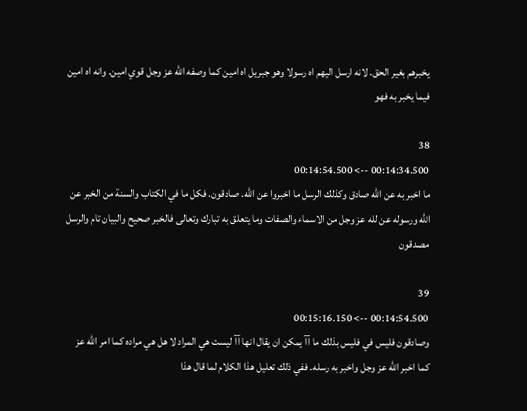يخبرهم بغير الحق. لانه ارسل اليهم اه رسولا وهو جبريل اه امين كما وصفه الله عز وجل قوي امين. وانه اه امين فيما يخبر به فهو

38
00:14:34.500 --> 00:14:54.500
ما اخبر به عن الله صادق وكذلك الرسل ما اخبروا عن الله. صادقون. فكل ما في الكتاب والسنة من الخبر عن الله ورسوله عن لله عز وجل من الاسماء والصفات وما يتعلق به تبارك وتعالى فالخبر صحيح والبيان تام والرسل مصدقون

39
00:14:54.500 --> 00:15:16.150
وصادقون فليس في فليس بذلك ما آآ يمكن ان يقال انها آآ ليست هي المراد لا هل هي مراده كما امر الله عز كما اخبر الله عز وجل واخبر به رسله. ففي ذلك تعليل هذا الكلام لما قال هذا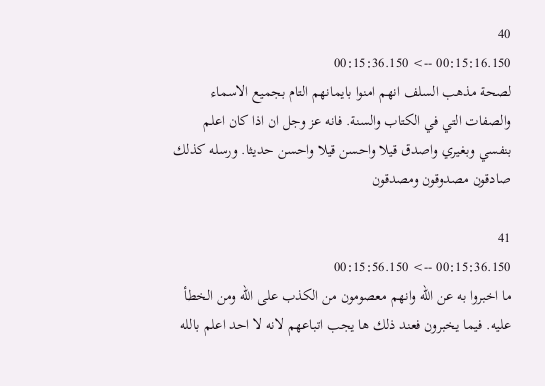40
00:15:16.150 --> 00:15:36.150
لصحة مذهب السلف انهم امنوا بايمانهم التام بجميع الاسماء والصفات التي في الكتاب والسنة. فانه عز وجل ان اذا كان اعلم بنفسي وبغيري واصدق قيلا واحسن قيلا واحسن حديثا. ورسله كذلك صادقون مصدوقون ومصدقون

41
00:15:36.150 --> 00:15:56.150
ما اخبروا به عن الله وانهم معصومون من الكذب على الله ومن الخطأ عليه. فيما يخبرون فعند ذلك ها يجب اتباعهم لانه لا احد اعلم بالله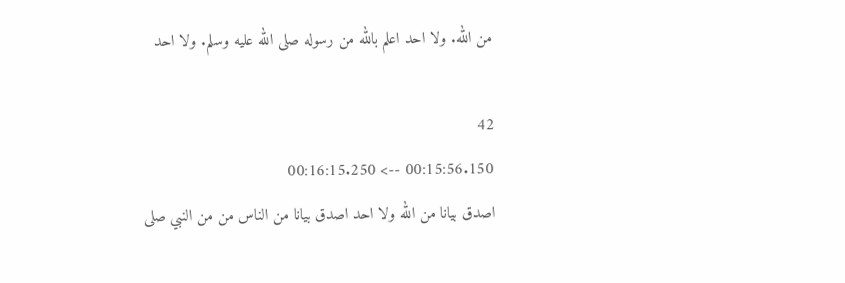من الله. ولا احد اعلم بالله من رسوله صلى الله عليه وسلم. ولا احد

42
00:15:56.150 --> 00:16:15.250
اصدق بيانا من الله ولا احد اصدق بيانا من الناس من من النبي صلى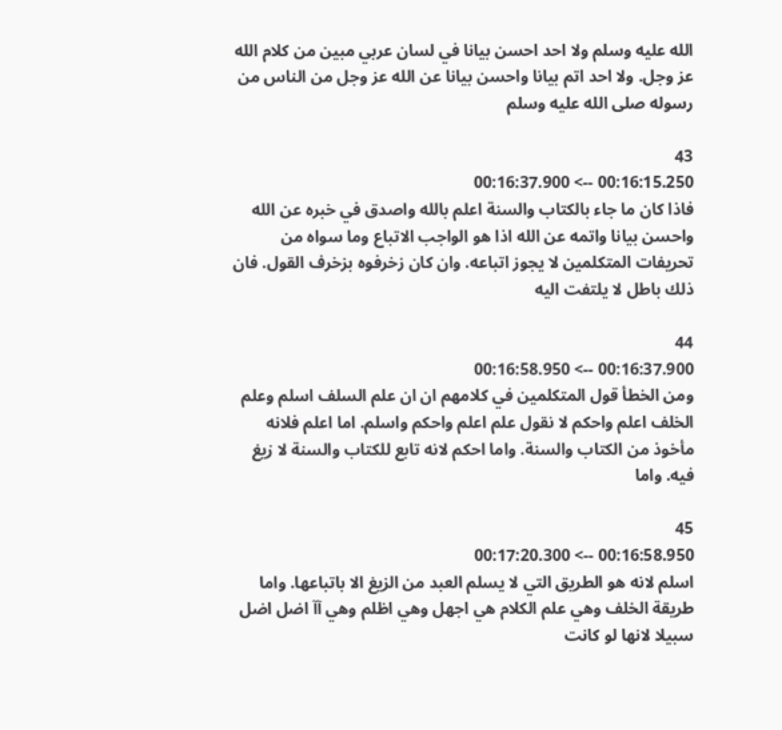الله عليه وسلم ولا احد احسن بيانا في لسان عربي مبين من كلام الله عز وجل. ولا احد اتم بيانا واحسن بيانا عن الله عز وجل من الناس من رسوله صلى الله عليه وسلم

43
00:16:15.250 --> 00:16:37.900
فاذا كان ما جاء بالكتاب والسنة اعلم بالله واصدق في خبره عن الله واحسن بيانا واتمه عن الله اذا هو الواجب الاتباع وما سواه من تحريفات المتكلمين لا يجوز اتباعه. وان كان زخرفوه بزخرف القول. فان ذلك باطل لا يلتفت اليه

44
00:16:37.900 --> 00:16:58.950
ومن الخطأ قول المتكلمين في كلامهم ان ان علم السلف اسلم وعلم الخلف اعلم واحكم لا نقول علم اعلم واحكم واسلم. اما اعلم فلانه مأخوذ من الكتاب والسنة. واما احكم لانه تابع للكتاب والسنة لا زيغ فيه. واما

45
00:16:58.950 --> 00:17:20.300
اسلم لانه هو الطريق التي لا يسلم العبد من الزيغ الا باتباعها. واما طريقة الخلف وهي علم الكلام هي اجهل وهي اظلم وهي آآ اضل اضل سبيلا لانها لو كانت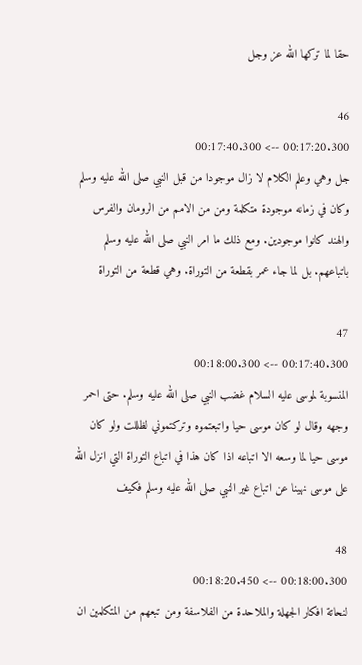حقا لما تركها الله عز وجل

46
00:17:20.300 --> 00:17:40.300
جل وهي وعلم الكلام لا زال موجودا من قبل النبي صلى الله عليه وسلم وكان في زمانه موجودة متكلمة ومن من الامم من الرومان والفرس والهند كانوا موجودين. ومع ذلك ما امر النبي صلى الله عليه وسلم باتباعهم. بل لما جاء عمر بقطعة من التوراة. وهي قطعة من التوراة

47
00:17:40.300 --> 00:18:00.300
المنسوبة لموسى عليه السلام غضب النبي صلى الله عليه وسلم. حتى احمر وجهه وقال لو كان موسى حيا واتبعتموه وتركتموني لظللت ولو كان موسى حيا لما وسعه الا اتباعه اذا كان هذا في اتباع التوراة التي انزل الله على موسى نهينا عن اتباع غير النبي صلى الله عليه وسلم فكيف

48
00:18:00.300 --> 00:18:20.450
لنحاتة افكار الجهلة والملاحدة من الفلاسفة ومن تبعهم من المتكلمين ان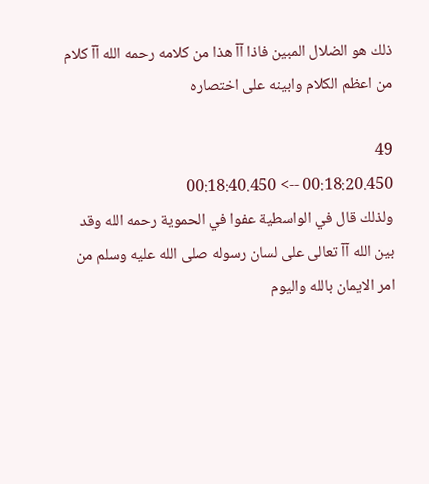ذلك هو الضلال المبين فاذا آآ هذا من كلامه رحمه الله آآ كلام من اعظم الكلام وابينه على اختصاره

49
00:18:20.450 --> 00:18:40.450
ولذلك قال في الواسطية عفوا في الحموية رحمه الله وقد بين الله آآ تعالى على لسان رسوله صلى الله عليه وسلم من امر الايمان بالله واليوم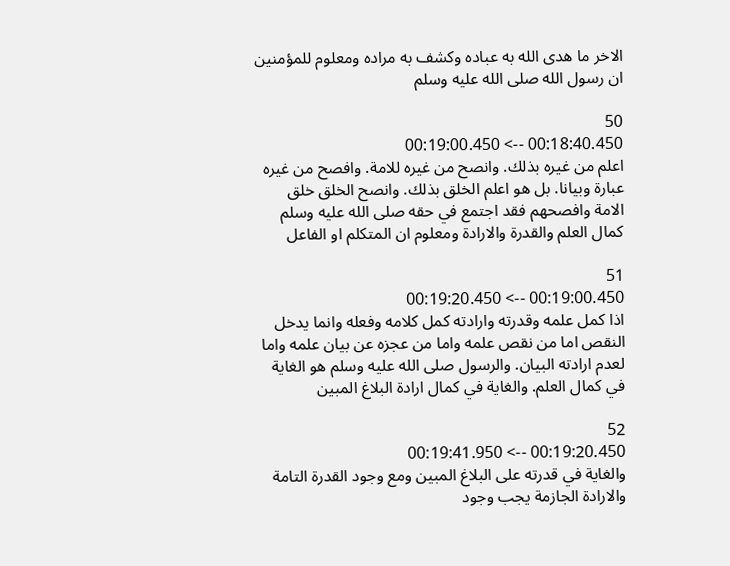الاخر ما هدى الله به عباده وكشف به مراده ومعلوم للمؤمنين ان رسول الله صلى الله عليه وسلم

50
00:18:40.450 --> 00:19:00.450
اعلم من غيره بذلك. وانصح من غيره للامة. وافصح من غيره عبارة وبيانا. بل هو اعلم الخلق بذلك. وانصح الخلق خلق الامة وافصحهم فقد اجتمع في حقه صلى الله عليه وسلم كمال العلم والقدرة والارادة ومعلوم ان المتكلم او الفاعل

51
00:19:00.450 --> 00:19:20.450
اذا كمل علمه وقدرته وارادته كمل كلامه وفعله وانما يدخل النقص اما من نقص علمه واما من عجزه عن بيان علمه واما لعدم ارادته البيان. والرسول صلى الله عليه وسلم هو الغاية في كمال العلم. والغاية في كمال ارادة البلاغ المبين

52
00:19:20.450 --> 00:19:41.950
والغاية في قدرته على البلاغ المبين ومع وجود القدرة التامة والارادة الجازمة يجب وجود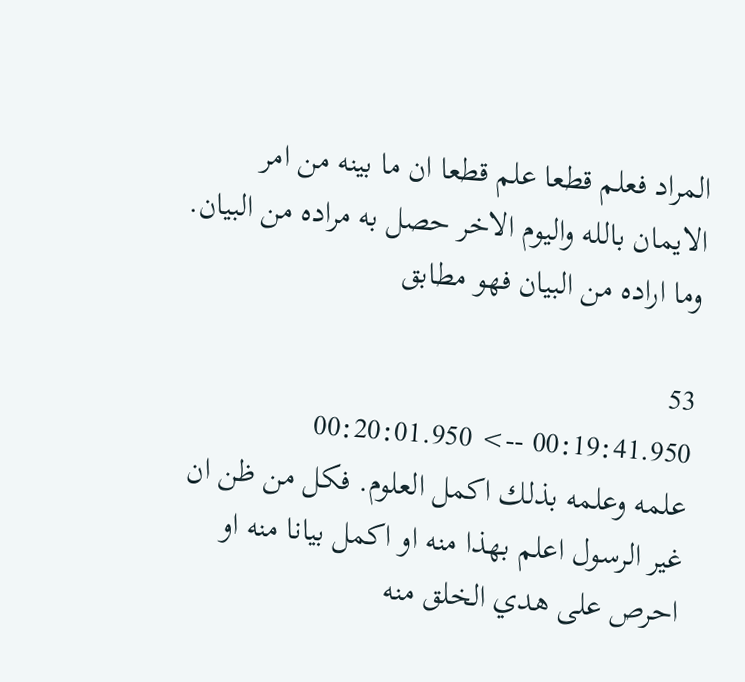المراد فعلم قطعا علم قطعا ان ما بينه من امر الايمان بالله واليوم الاخر حصل به مراده من البيان. وما اراده من البيان فهو مطابق

53
00:19:41.950 --> 00:20:01.950
علمه وعلمه بذلك اكمل العلوم. فكل من ظن ان غير الرسول اعلم بهذا منه او اكمل بيانا منه او احرص على هدي الخلق منه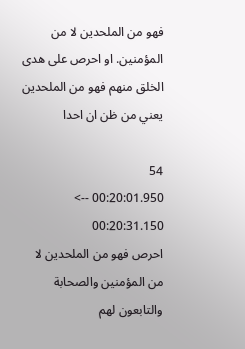فهو من الملحدين لا من المؤمنين. او احرص على هدى الخلق منهم فهو من الملحدين يعني من ظن ان احدا

54
00:20:01.950 --> 00:20:31.150
احرص فهو من الملحدين لا من المؤمنين والصحابة والتابعون لهم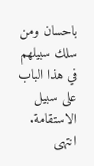باحسان ومن سلك سبيلهم في هذا الباب على سبيل الاستقامة. انتهى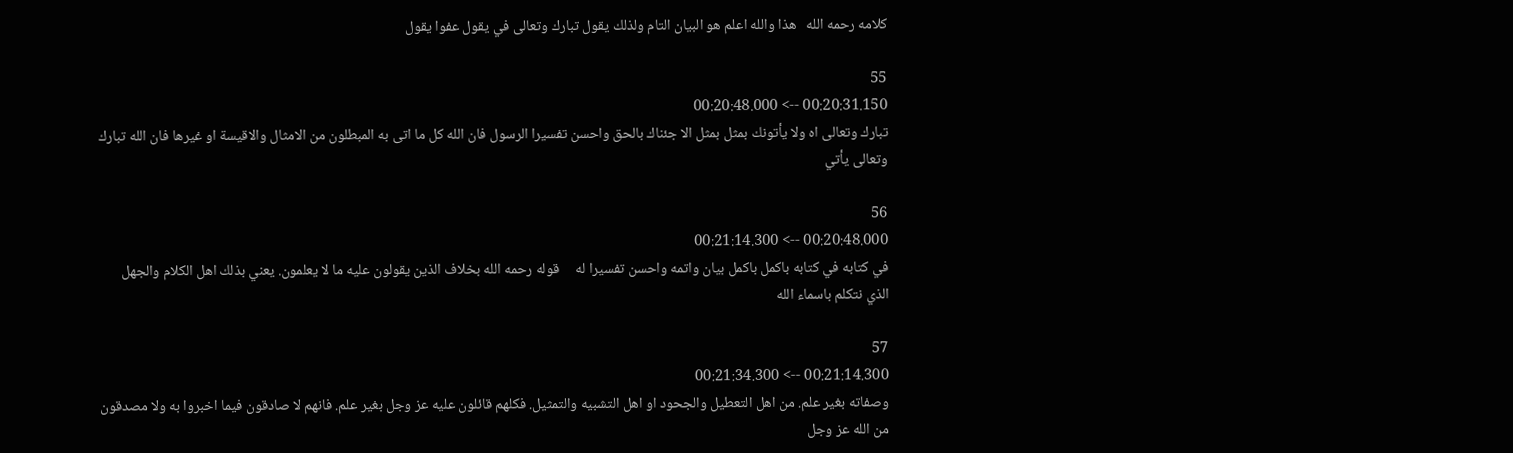كلامه رحمه الله   هذا والله اعلم هو البيان التام ولذلك يقول تبارك وتعالى في يقول عفوا يقول

55
00:20:31.150 --> 00:20:48.000
تبارك وتعالى اه ولا يأتونك بمثل بمثل الا جئناك بالحق واحسن تفسيرا الرسول فان الله كل ما اتى به المبطلون من الامثال والاقيسة او غيرها فان الله تبارك وتعالى يأتي

56
00:20:48.000 --> 00:21:14.300
في كتابه في كتابه باكمل باكمل بيان واتمه واحسن تفسيرا له     قوله رحمه الله بخلاف الذين يقولون عليه ما لا يعلمون. يعني بذلك اهل الكلام والجهل الذي نتكلم باسماء الله

57
00:21:14.300 --> 00:21:34.300
وصفاته بغير علم. من اهل التعطيل والجحود او اهل التشبيه والتمثيل. فكلهم قائلون عليه عز وجل بغير علم. فانهم لا صادقون فيما اخبروا به ولا مصدقون من الله عز وجل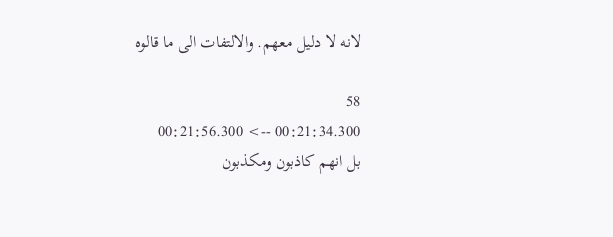لانه لا دليل معهم. والالتفات الى ما قالوه

58
00:21:34.300 --> 00:21:56.300
بل انهم كاذبون ومكذبون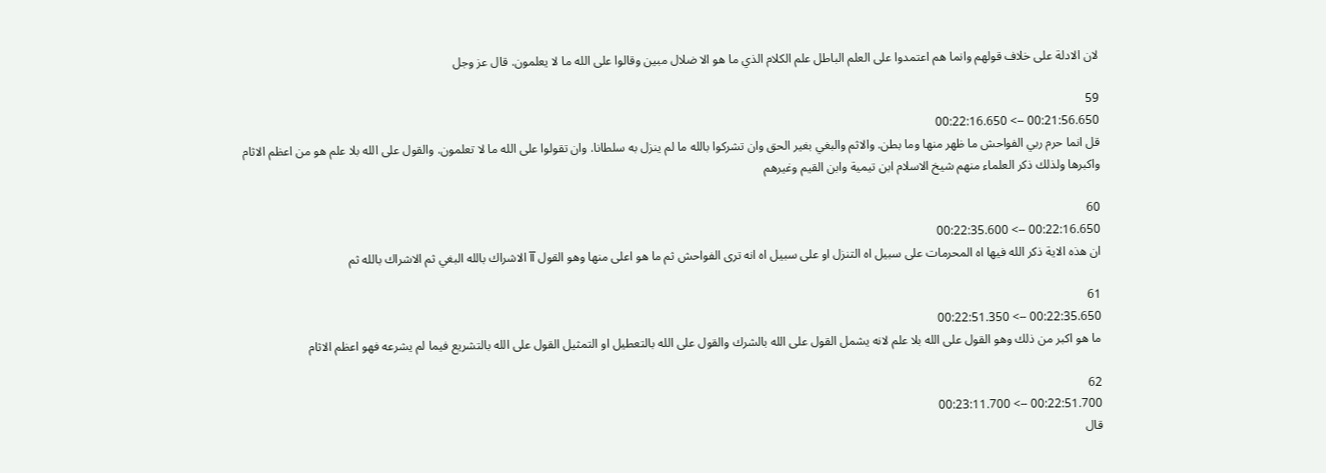لان الادلة على خلاف قولهم وانما هم اعتمدوا على العلم الباطل علم الكلام الذي ما هو الا ضلال مبين وقالوا على الله ما لا يعلمون. قال عز وجل

59
00:21:56.650 --> 00:22:16.650
قل انما حرم ربي الفواحش ما ظهر منها وما بطن. والاثم والبغي بغير الحق وان تشركوا بالله ما لم ينزل به سلطانا. وان تقولوا على الله ما لا تعلمون. والقول على الله بلا علم هو من اعظم الاثام واكبرها ولذلك ذكر العلماء منهم شيخ الاسلام ابن تيمية وابن القيم وغيرهم

60
00:22:16.650 --> 00:22:35.600
ان هذه الاية ذكر الله فيها اه المحرمات على سبيل اه التنزل او على سبيل اه انه ترى الفواحش ثم ما هو اعلى منها وهو القول آآ الاشراك بالله البغي ثم الاشراك بالله ثم

61
00:22:35.650 --> 00:22:51.350
ما هو اكبر من ذلك وهو القول على الله بلا علم لانه يشمل القول على الله بالشرك والقول على الله بالتعطيل او التمثيل القول على الله بالتشريع فيما لم يشرعه فهو اعظم الاثام

62
00:22:51.700 --> 00:23:11.700
قال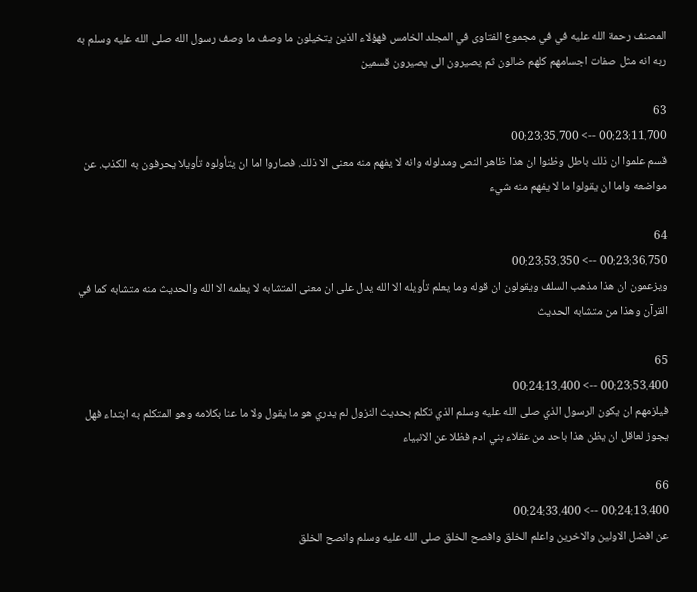المصنف رحمة الله عليه في في مجموع الفتاوى في المجلد الخامس فهؤلاء الذين يتخيلون ما وصف ما وصف رسول الله صلى الله عليه وسلم به ربه انه مثل صفات اجسامهم كلهم ضالون ثم يصيرون الى يصيرون قسمين

63
00:23:11.700 --> 00:23:35.700
قسم علموا ان ذلك باطل وظنوا ان هذا ظاهر النص ومدلوله وانه لا يفهم منه معنى الا ذلك. فصاروا اما ان يتأولوه تأويلا يحرفون به الكذب. عن مواضعه واما ان يقولوا ما لا يفهم منه شيء

64
00:23:36.750 --> 00:23:53.350
ويزعمون ان هذا مذهب السلف ويقولون ان قوله وما يعلم تأويله الا الله يدل على ان معنى المتشابه لا يعلمه الا الله والحديث منه متشابه كما في القرآن وهذا من متشابه الحديث

65
00:23:53.400 --> 00:24:13.400
فيلزمهم ان يكون الرسول الذي صلى الله عليه وسلم الذي تكلم بحديث النزول لم يدري هو ما يقول ولا ما عنا بكلامه وهو المتكلم به ابتداء فهل يجوز لعاقل ان يظن هذا باحد من عقلاء بني ادم فظلا عن الانبياء

66
00:24:13.400 --> 00:24:33.400
عن افضل الاولين والاخرين واعلم الخلق وافصح الخلق صلى الله عليه وسلم وانصح الخلق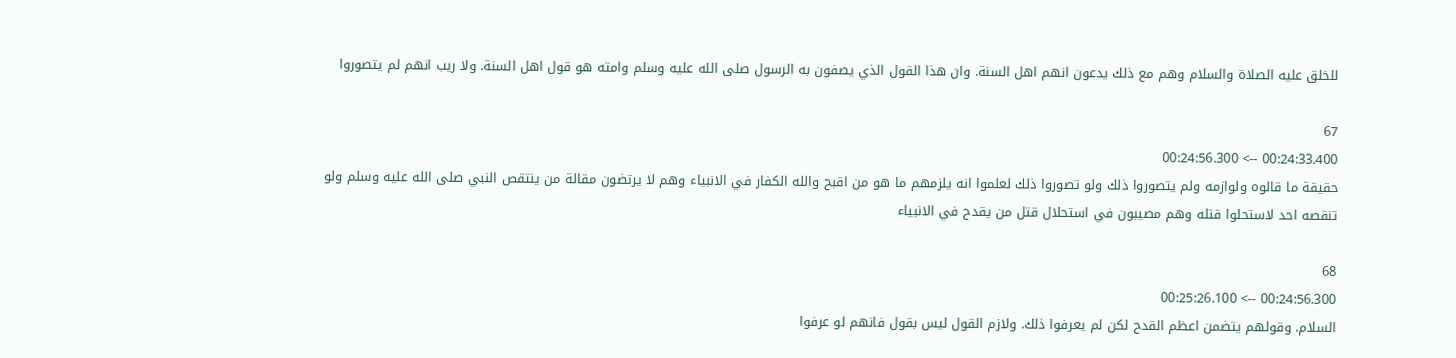للخلق عليه الصلاة والسلام وهم مع ذلك يدعون انهم اهل السنة. وان هذا القول الذي يصفون به الرسول صلى الله عليه وسلم وامته هو قول اهل السنة. ولا ريب انهم لم يتصوروا

67
00:24:33.400 --> 00:24:56.300
حقيقة ما قالوه ولوازمه ولم يتصوروا ذلك ولو تصوروا ذلك لعلموا انه يلزمهم ما هو من اقبح والله الكفار في الانبياء وهم لا يرتضون مقالة من ينتقص النبي صلى الله عليه وسلم ولو تنقصه احد لاستحلوا قتله وهم مصيبون في استحلال قتل من يقدح في الانبياء

68
00:24:56.300 --> 00:25:26.100
السلام. وقولهم يتضمن اعظم القدح لكن لم يعرفوا ذلك. ولازم القول ليس بقول فانهم لو عرفوا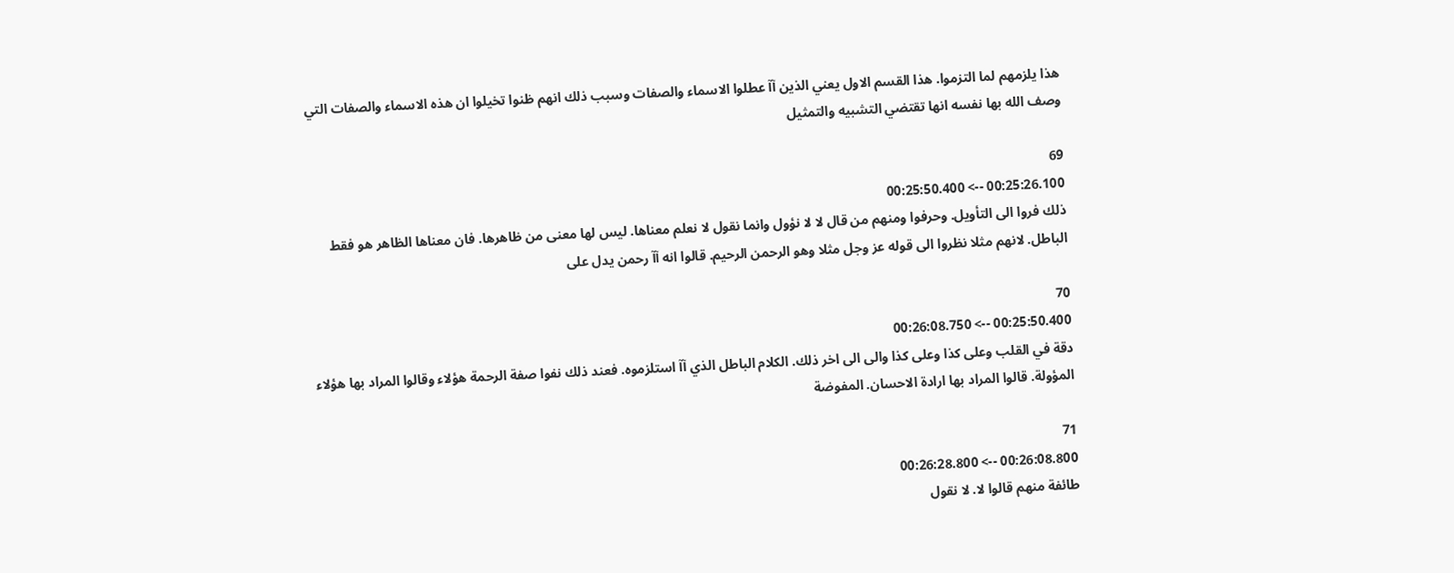هذا يلزمهم لما التزموا. هذا القسم الاول يعني الذين آآ عطلوا الاسماء والصفات وسبب ذلك انهم ظنوا تخيلوا ان هذه الاسماء والصفات التي وصف الله بها نفسه انها تقتضي التشبيه والتمثيل

69
00:25:26.100 --> 00:25:50.400
ذلك فروا الى التأويل. وحرفوا ومنهم من قال لا لا نؤول وانما نقول لا نعلم معناها. ليس لها معنى من ظاهرها. فان معناها الظاهر هو فقط الباطل. لانهم مثلا نظروا الى قوله عز وجل مثلا وهو الرحمن الرحيم. قالوا انه آآ رحمن يدل على

70
00:25:50.400 --> 00:26:08.750
دقة في القلب وعلى كذا وعلى كذا والى الى اخر ذلك. الكلام الباطل الذي آآ استلزموه. فعند ذلك نفوا صفة الرحمة هؤلاء وقالوا المراد بها هؤلاء المؤولة. قالوا المراد بها ارادة الاحسان. المفوضة

71
00:26:08.800 --> 00:26:28.800
طائفة منهم قالوا لا. لا نقول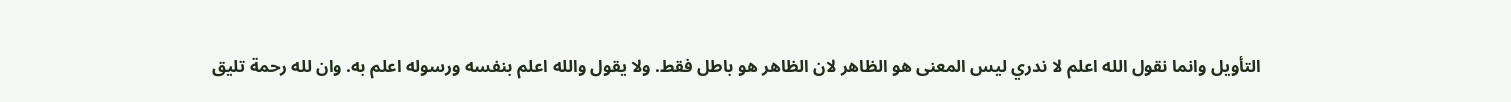التأويل وانما نقول الله اعلم لا ندري ليس المعنى هو الظاهر لان الظاهر هو باطل فقط. ولا يقول والله اعلم بنفسه ورسوله اعلم به. وان لله رحمة تليق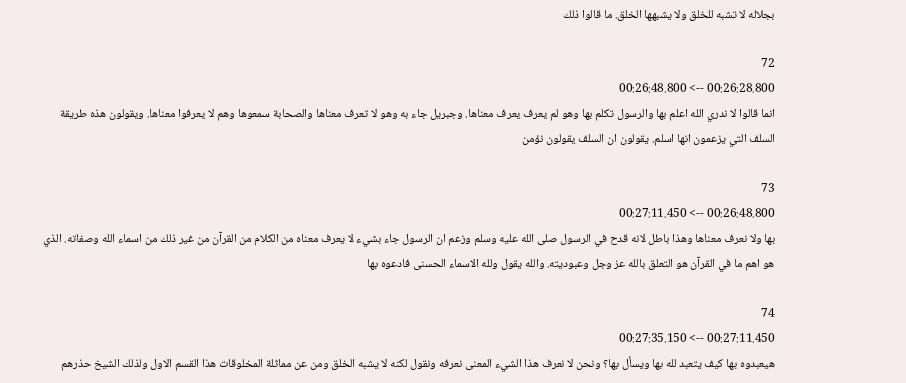بجلاله لا تشبه للخلق ولا يشبهها الخلق. ما قالوا ذلك

72
00:26:28.800 --> 00:26:48.800
انما قالوا لا ندري الله اعلم بها والرسول تكلم بها وهو لم يعرف يعرف معناها. وجبريل جاء به وهو لا تعرف معناها والصحابة سمعوها وهم لا يعرفوا معناها. ويقولون هذه طريقة السلف التي يزعمون انها اسلم. يقولون ان السلف يقولون نؤمن

73
00:26:48.800 --> 00:27:11.450
بها ولا نعرف معناها وهذا باطل لانه قدح في الرسول صلى الله عليه وسلم وزعم ان الرسول جاء بشيء لا يعرف معناه من الكلام من القرآن من غير ذلك من اسماء الله وصفاته. الذي هو اهم ما في القرآن هو التعلق بالله عز وجل وعبوديته. والله يقول ولله الاسماء الحسنى فادعوه بها

74
00:27:11.450 --> 00:27:35.150
هيعبدوه بها كيف يتعبد لله بها ويسأل بها؟ ونحن لا نعرف هذا الشيء المعنى نعرفه ونقول لكنه لا يشبه الخلق ومن عن مماثلة المخلوقات هذا القسم الاول ولذلك الشيخ حذرهم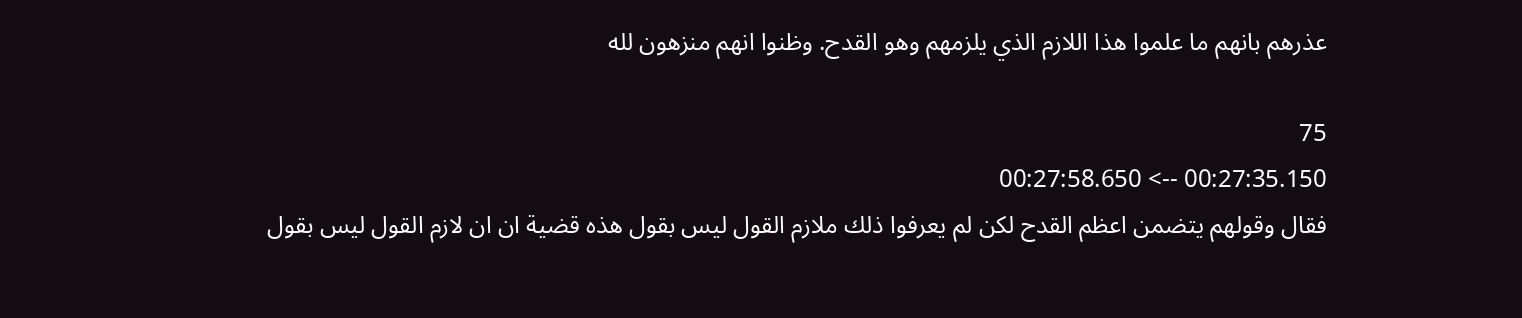عذرهم بانهم ما علموا هذا اللازم الذي يلزمهم وهو القدح. وظنوا انهم منزهون لله

75
00:27:35.150 --> 00:27:58.650
فقال وقولهم يتضمن اعظم القدح لكن لم يعرفوا ذلك ملازم القول ليس بقول هذه قضية ان ان لازم القول ليس بقول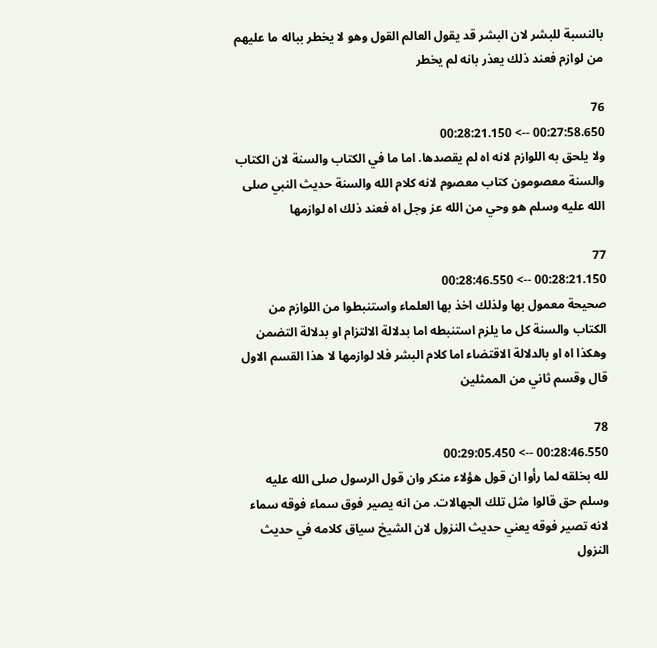بالنسبة للبشر لان البشر قد يقول العالم القول وهو لا يخطر بباله ما عليهم من لوازم فعند ذلك يعذر بانه لم يخطر

76
00:27:58.650 --> 00:28:21.150
ولا يلحق به اللوازم لانه اه لم يقصدها. اما ما في الكتاب والسنة لان الكتاب والسنة معصومون كتاب معصوم لانه كلام الله والسنة حديث النبي صلى الله عليه وسلم هو وحي من الله عز وجل اه فعند ذلك اه لوازمها

77
00:28:21.150 --> 00:28:46.550
صحيحة معمول بها ولذلك اخذ بها العلماء واستنبطوا من اللوازم من الكتاب والسنة كل ما يلزم استنبطه اما بدلالة الالتزام او بدلالة التضمن وهكذا اه او بالدلالة الاقتضاء اما كلام البشر فلا لوازمها لا هذا القسم الاول قال وقسم ثاني من الممثلين

78
00:28:46.550 --> 00:29:05.450
لله بخلقه لما رأوا ان قول هؤلاء منكر وان قول الرسول صلى الله عليه وسلم حق قالوا مثل تلك الجهالات. من انه يصير فوق سماء فوقه سماء لانه تصير فوقه يعني حديث النزول لان الشيخ سياق كلامه في حديث النزول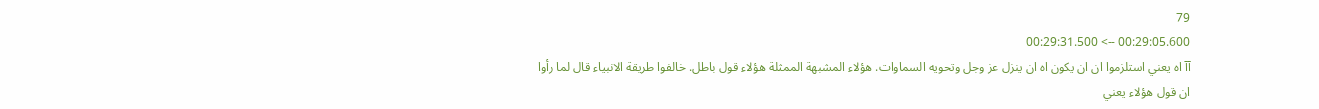79
00:29:05.600 --> 00:29:31.500
آآ اه يعني استلزموا ان ان يكون اه ان ينزل عز وجل وتحويه السماوات. هؤلاء المشبهة الممثلة هؤلاء قول باطل. خالفوا طريقة الانبياء قال لما رأوا ان قول هؤلاء يعني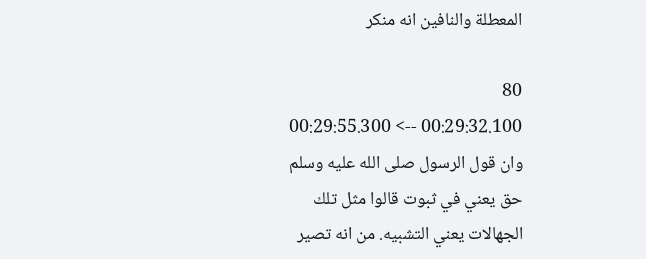المعطلة والنافين انه منكر

80
00:29:32.100 --> 00:29:55.300
وان قول الرسول صلى الله عليه وسلم حق يعني في ثبوت قالوا مثل تلك الجهالات يعني التشبيه. من انه تصير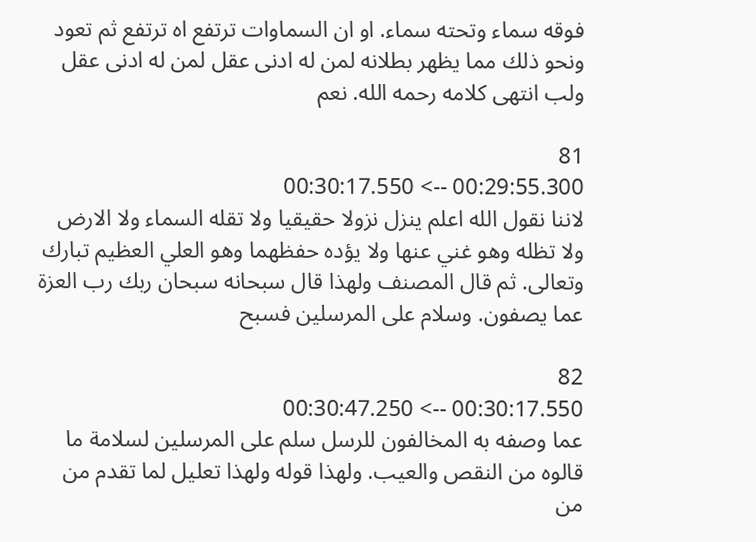فوقه سماء وتحته سماء. او ان السماوات ترتفع اه ترتفع ثم تعود ونحو ذلك مما يظهر بطلانه لمن له ادنى عقل لمن له ادنى عقل ولب انتهى كلامه رحمه الله. نعم

81
00:29:55.300 --> 00:30:17.550
لاننا نقول الله اعلم ينزل نزولا حقيقيا ولا تقله السماء ولا الارض ولا تظله وهو غني عنها ولا يؤده حفظهما وهو العلي العظيم تبارك وتعالى. ثم قال المصنف ولهذا قال سبحانه سبحان ربك رب العزة عما يصفون. وسلام على المرسلين فسبح

82
00:30:17.550 --> 00:30:47.250
عما وصفه به المخالفون للرسل سلم على المرسلين لسلامة ما قالوه من النقص والعيب. ولهذا قوله ولهذا تعليل لما تقدم من من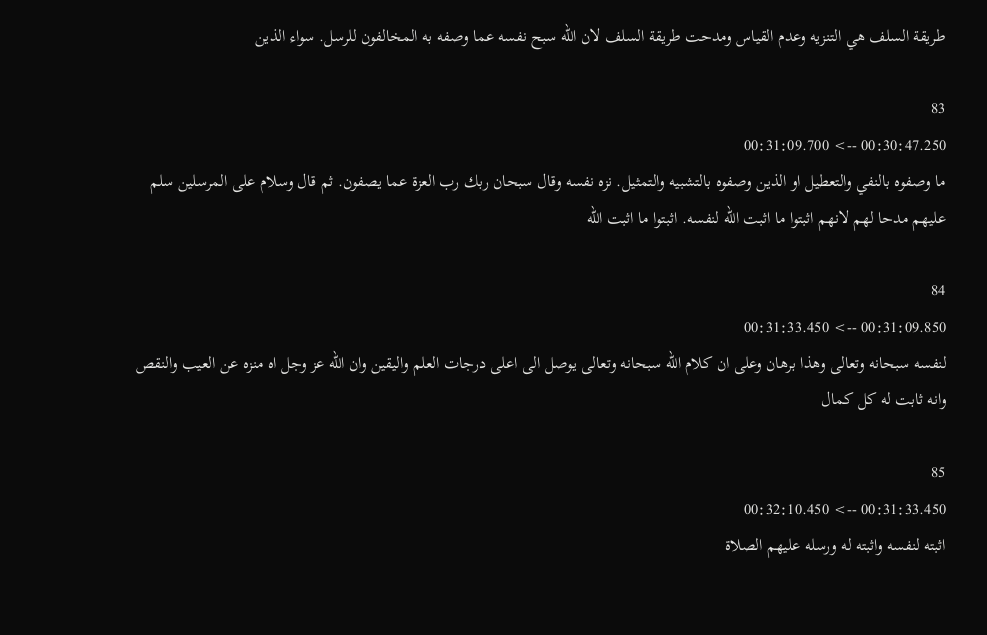طريقة السلف هي التنزيه وعدم القياس ومدحت طريقة السلف لان الله سبح نفسه عما وصفه به المخالفون للرسل. سواء الذين

83
00:30:47.250 --> 00:31:09.700
ما وصفوه بالنفي والتعطيل او الذين وصفوه بالتشبيه والتمثيل. نزه نفسه وقال سبحان ربك رب العزة عما يصفون. ثم قال وسلام على المرسلين سلم عليهم مدحا لهم لانهم اثبتوا ما اثبت الله لنفسه. اثبتوا ما اثبت الله

84
00:31:09.850 --> 00:31:33.450
لنفسه سبحانه وتعالى وهذا برهان وعلى ان كلام الله سبحانه وتعالى يوصل الى اعلى درجات العلم واليقين وان الله عز وجل اه منزه عن العيب والنقص وانه ثابت له كل كمال

85
00:31:33.450 --> 00:32:10.450
اثبته لنفسه واثبته له ورسله عليهم الصلاة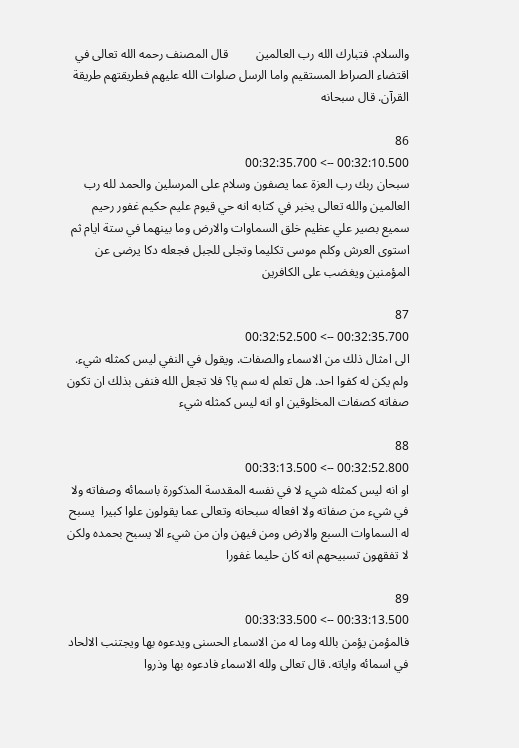والسلام. فتبارك الله رب العالمين         قال المصنف رحمه الله تعالى في اقتضاء الصراط المستقيم واما الرسل صلوات الله عليهم فطريقتهم طريقة القرآن. قال سبحانه

86
00:32:10.500 --> 00:32:35.700
سبحان ربك رب العزة عما يصفون وسلام على المرسلين والحمد لله رب العالمين والله تعالى يخبر في كتابه انه حي قيوم عليم حكيم غفور رحيم سميع بصير علي عظيم خلق السماوات والارض وما بينهما في ستة ايام ثم استوى العرش وكلم موسى تكليما وتجلى للجبل فجعله دكا يرضى عن المؤمنين ويغضب على الكافرين

87
00:32:35.700 --> 00:32:52.500
الى امثال ذلك من الاسماء والصفات. ويقول في النفي ليس كمثله شيء. ولم يكن له كفوا احد. هل تعلم له سم يا؟ فلا تجعل الله فنفى بذلك ان تكون صفاته كصفات المخلوقين او انه ليس كمثله شيء

88
00:32:52.800 --> 00:33:13.500
او انه ليس كمثله شيء لا في نفسه المقدسة المذكورة باسمائه وصفاته ولا في شيء من صفاته ولا افعاله سبحانه وتعالى عما يقولون علوا كبيرا  يسبح له السماوات السبع والارض ومن فيهن وان من شيء الا يسبح بحمده ولكن لا تفقهون تسبيحهم انه كان حليما غفورا

89
00:33:13.500 --> 00:33:33.500
فالمؤمن يؤمن بالله وما له من الاسماء الحسنى ويدعوه بها ويجتنب الالحاد في اسمائه واياته. قال تعالى ولله الاسماء فادعوه بها وذروا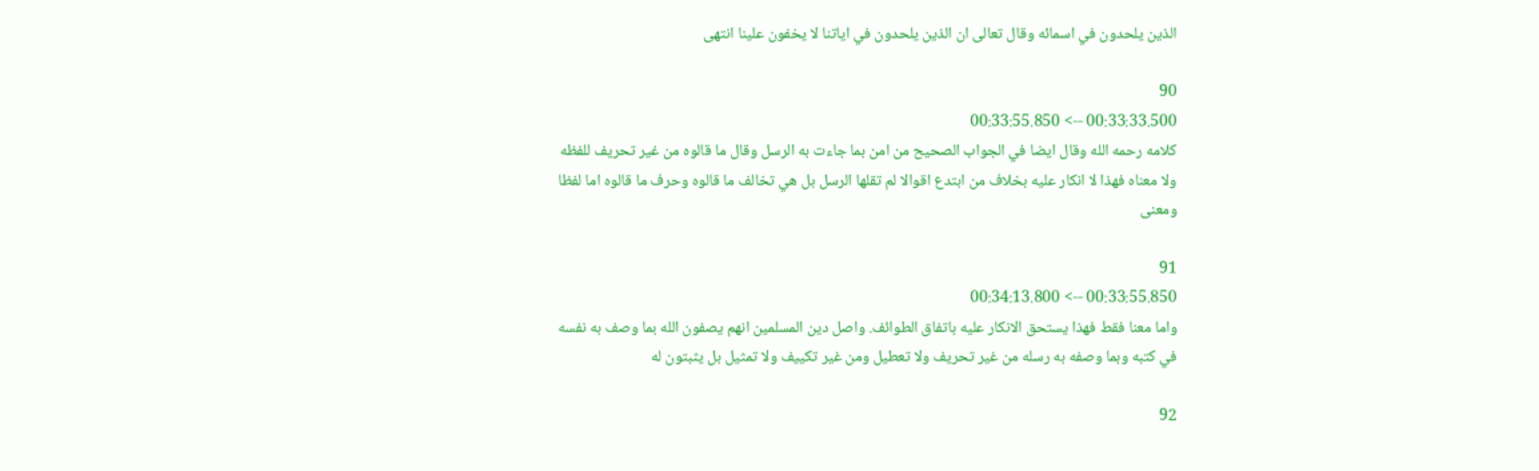الذين يلحدون في اسمائه وقال تعالى ان الذين يلحدون في اياتنا لا يخفون علينا انتهى

90
00:33:33.500 --> 00:33:55.850
كلامه رحمه الله وقال ايضا في الجواب الصحيح من امن بما جاءت به الرسل وقال ما قالوه من غير تحريف للفظه ولا معناه فهذا لا انكار عليه بخلاف من ابتدع اقوالا لم تقلها الرسل بل هي تخالف ما قالوه وحرف ما قالوه اما لفظا ومعنى

91
00:33:55.850 --> 00:34:13.800
واما معنا فقط فهذا يستحق الانكار عليه باتفاق الطوائف. واصل دين المسلمين انهم يصفون الله بما وصف به نفسه في كتبه وبما وصفه به رسله من غير تحريف ولا تعطيل ومن غير تكييف ولا تمثيل بل يثبتون له

92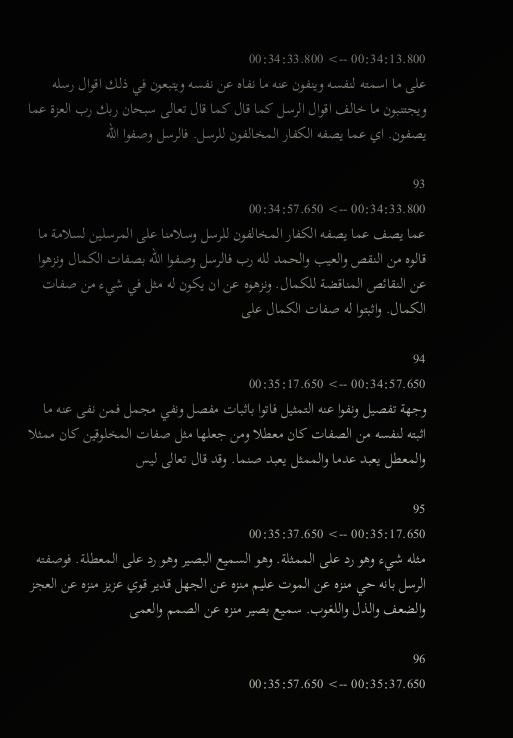00:34:13.800 --> 00:34:33.800
على ما اسمته لنفسه وينفون عنه ما نفاه عن نفسه ويتبعون في ذلك اقوال رسله ويجتنبون ما خالف اقوال الرسل كما قال كما قال تعالى سبحان ربك رب العزة عما يصفون. اي عما يصفه الكفار المخالفون للرسل. فالرسل وصفوا الله

93
00:34:33.800 --> 00:34:57.650
عما يصف عما يصفه الكفار المخالفون للرسل وسلامنا على المرسلين لسلامة ما قالوه من النقص والعيب والحمد لله رب فالرسل وصفوا الله بصفات الكمال ونزهوا عن النقائص المناقضة للكمال. ونزهوه عن ان يكون له مثل في شيء من صفات الكمال. واثبتوا له صفات الكمال على

94
00:34:57.650 --> 00:35:17.650
وجهة تفصيل ونفوا عنه التمثيل فاتوا باثبات مفصل ونفي مجمل فمن نفى عنه ما اثبته لنفسه من الصفات كان معطلا ومن جعلها مثل صفات المخلوقين كان ممثلا والمعطل يعبد عدما والممثل يعبد صنما. وقد قال تعالى ليس

95
00:35:17.650 --> 00:35:37.650
مثله شيء وهو رد على الممثلة. وهو السميع البصير وهو رد على المعطلة. فوصفته الرسل بانه حي منزه عن الموت عليم منزه عن الجهل قدير قوي عزيز منزه عن العجز والضعف والذل واللغوب. سميع بصير منزه عن الصمم والعمى

96
00:35:37.650 --> 00:35:57.650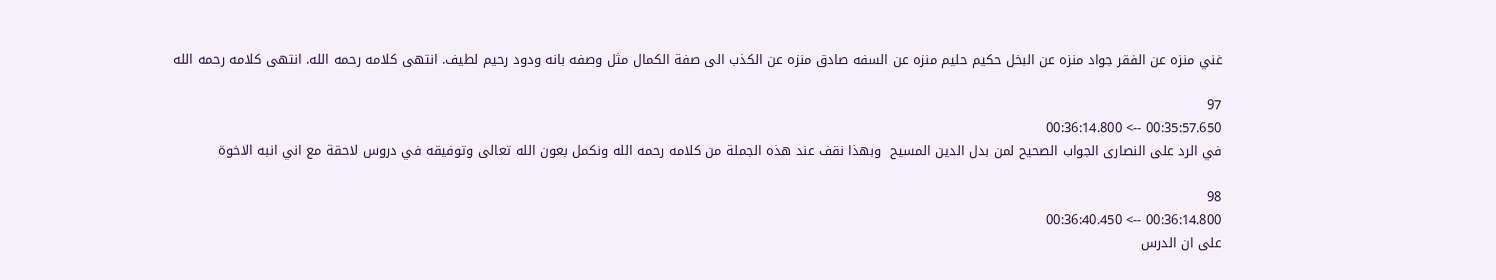غني منزه عن الفقر جواد منزه عن البخل حكيم حليم منزه عن السفه صادق منزه عن الكذب الى صفة الكمال مثل وصفه بانه ودود رحيم لطيف. انتهى كلامه رحمه الله. انتهى كلامه رحمه الله

97
00:35:57.650 --> 00:36:14.800
في الرد على النصارى الجواب الصحيح لمن بدل الدين المسيح  وبهذا نقف عند هذه الجملة من كلامه رحمه الله ونكمل بعون الله تعالى وتوفيقه في دروس لاحقة مع اني انبه الاخوة

98
00:36:14.800 --> 00:36:40.450
على ان الدرس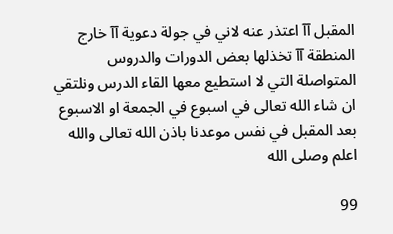المقبل آآ اعتذر عنه لاني في جولة دعوية آآ خارج المنطقة آآ تخذلها بعض الدورات والدروس المتواصلة التي لا استطيع معها القاء الدرس ونلتقي ان شاء الله تعالى في اسبوع في الجمعة او الاسبوع بعد المقبل في نفس موعدنا باذن الله تعالى والله اعلم وصلى الله

99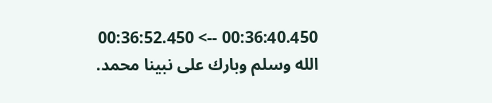00:36:40.450 --> 00:36:52.450
الله وسلم وبارك على نبينا محمد.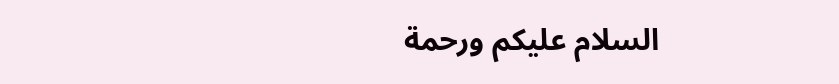السلام عليكم ورحمة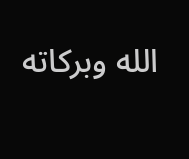الله وبركاته